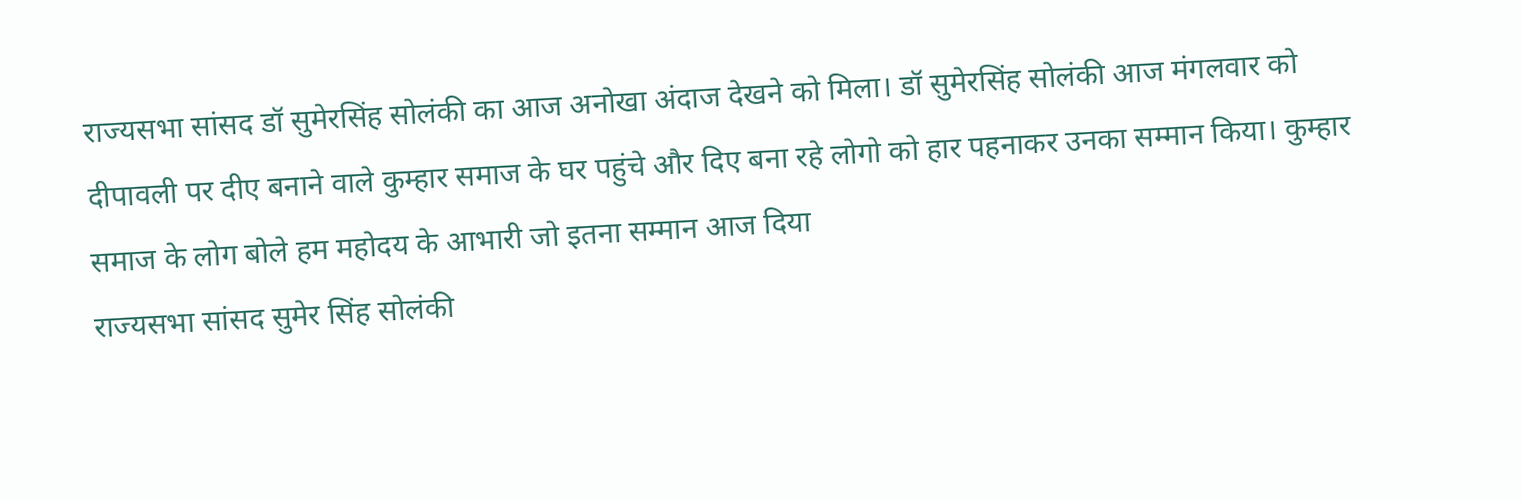राज्यसभा सांसद डॉ सुमेरसिंह सोलंकी का आज अनोखा अंदाज देखने को मिला। डॉ सुमेरसिंह सोलंकी आज मंगलवार को दीपावली पर दीए बनाने वाले कुम्हार समाज के घर पहुंचे और दिए बना रहे लोगो को हार पहनाकर उनका सम्मान किया। कुम्हार समाज के लोग बोले हम महोदय के आभारी जो इतना सम्मान आज दिया
राज्यसभा सांसद सुमेर सिंह सोलंकी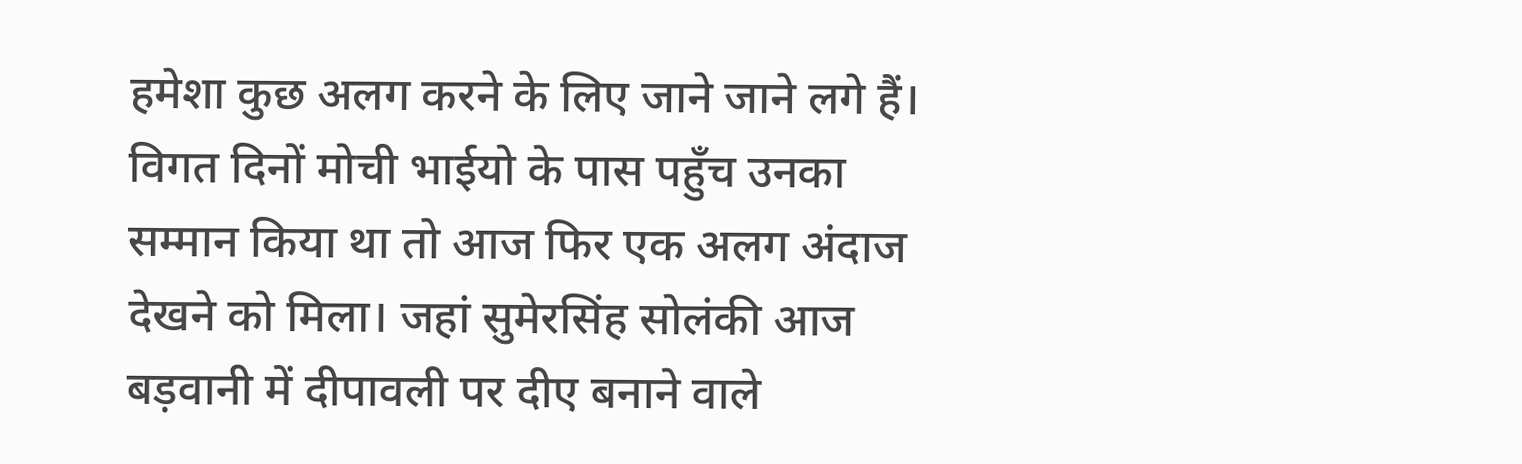हमेशा कुछ अलग करने के लिए जाने जाने लगे हैं। विगत दिनों मोची भाईयो के पास पहुँच उनका सम्मान किया था तो आज फिर एक अलग अंदाज देखने को मिला। जहां सुमेरसिंह सोलंकी आज बड़वानी में दीपावली पर दीए बनाने वाले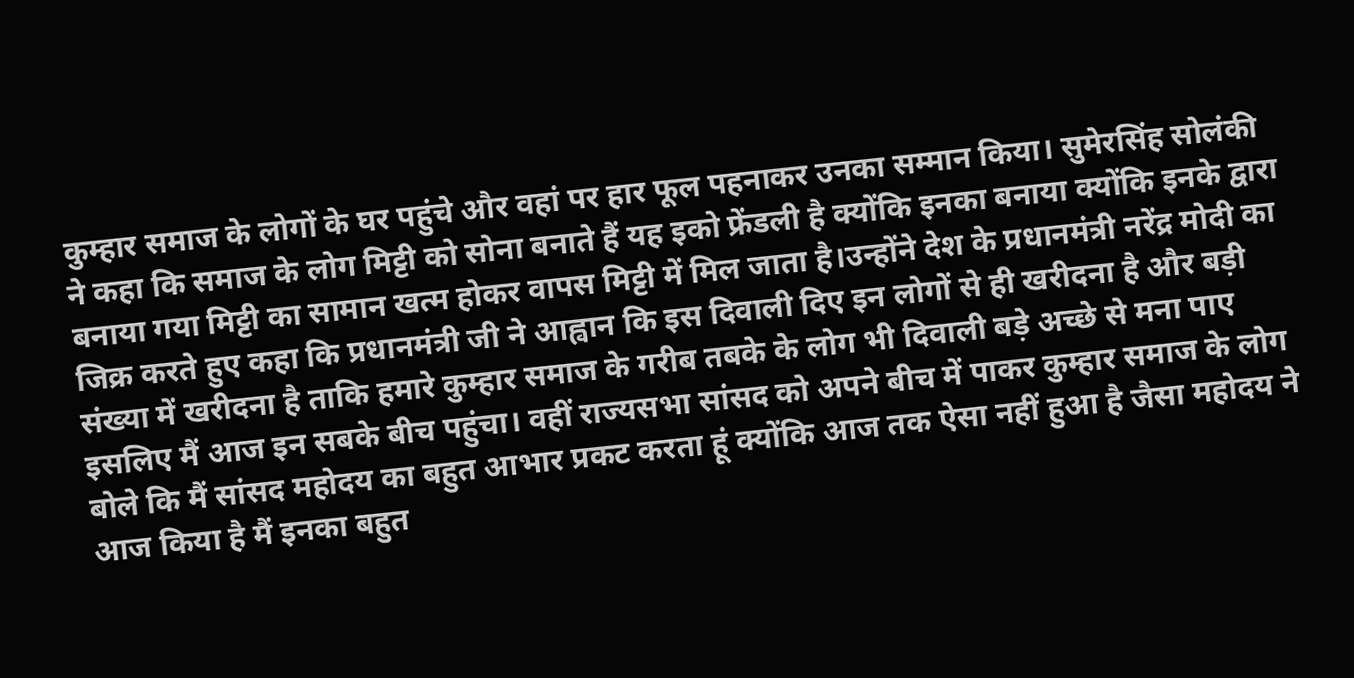कुम्हार समाज के लोगों के घर पहुंचे और वहां पर हार फूल पहनाकर उनका सम्मान किया। सुमेरसिंह सोलंकी ने कहा कि समाज के लोग मिट्टी को सोना बनाते हैं यह इको फ्रेंडली है क्योंकि इनका बनाया क्योंकि इनके द्वारा बनाया गया मिट्टी का सामान खत्म होकर वापस मिट्टी में मिल जाता है।उन्होंने देश के प्रधानमंत्री नरेंद्र मोदी का जिक्र करते हुए कहा कि प्रधानमंत्री जी ने आह्वान कि इस दिवाली दिए इन लोगों से ही खरीदना है और बड़ी संख्या में खरीदना है ताकि हमारे कुम्हार समाज के गरीब तबके के लोग भी दिवाली बड़े अच्छे से मना पाए इसलिए मैं आज इन सबके बीच पहुंचा। वहीं राज्यसभा सांसद को अपने बीच में पाकर कुम्हार समाज के लोग बोले कि मैं सांसद महोदय का बहुत आभार प्रकट करता हूं क्योंकि आज तक ऐसा नहीं हुआ है जैसा महोदय ने आज किया है मैं इनका बहुत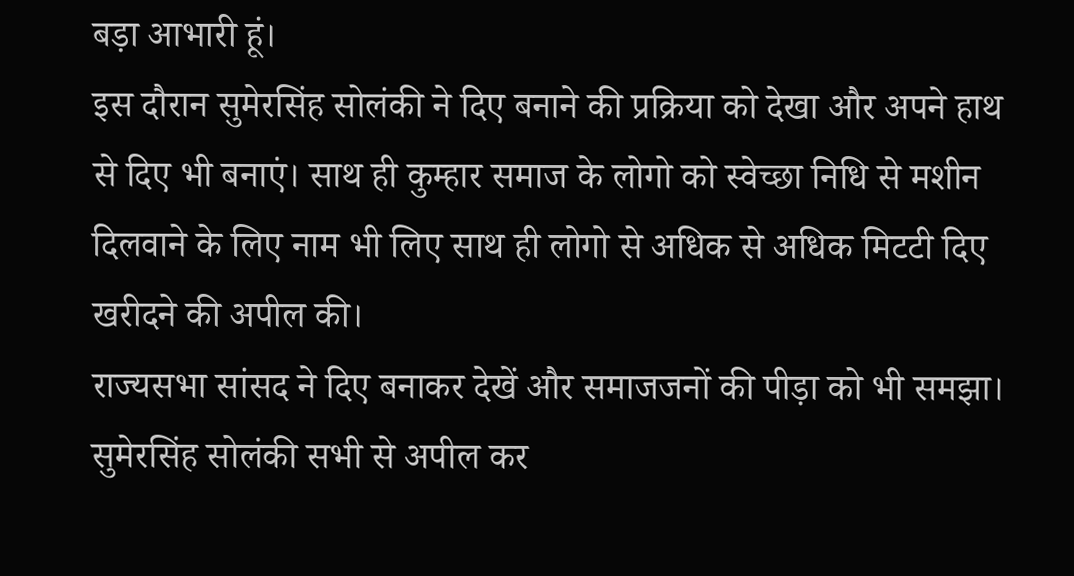बड़ा आभारी हूं।
इस दौरान सुमेरसिंह सोलंकी ने दिए बनाने की प्रक्रिया को देखा और अपने हाथ से दिए भी बनाएं। साथ ही कुम्हार समाज के लोगो को स्वेच्छा निधि से मशीन दिलवाने के लिए नाम भी लिए साथ ही लोगो से अधिक से अधिक मिटटी दिए खरीदने की अपील की।
राज्यसभा सांसद ने दिए बनाकर देखें और समाजजनों की पीड़ा को भी समझा। सुमेरसिंह सोलंकी सभी से अपील कर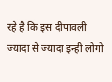रहे है कि इस दीपावली ज्यादा से ज्यादा इन्ही लोगो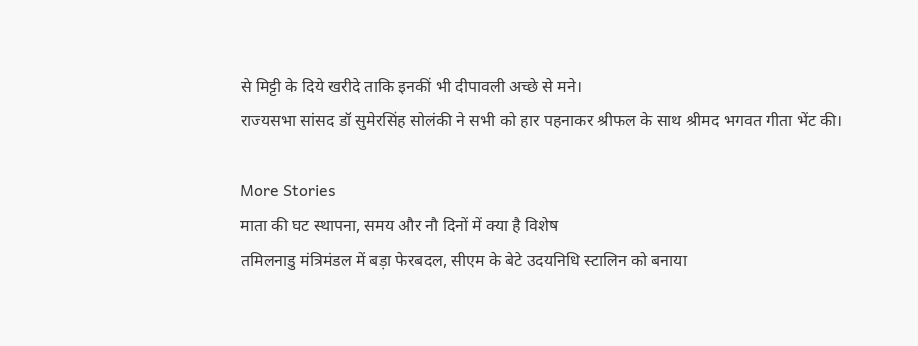से मिट्टी के दिये खरीदे ताकि इनकीं भी दीपावली अच्छे से मने।
राज्यसभा सांसद डॉ सुमेरसिंह सोलंकी ने सभी को हार पहनाकर श्रीफल के साथ श्रीमद भगवत गीता भेंट की।

More Stories
माता की घट स्थापना, समय और नौ दिनों में क्या है विशेष
तमिलनाडु मंत्रिमंडल में बड़ा फेरबदल, सीएम के बेटे उदयनिधि स्टालिन को बनाया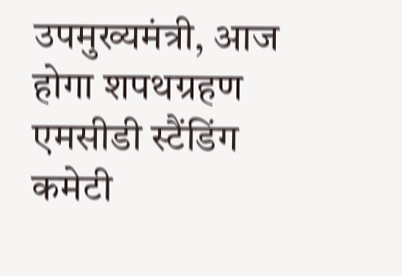उपमुख्यमंत्री, आज होगा शपथग्रहण
एमसीडी स्टैंडिंग कमेटी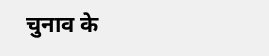चुनाव के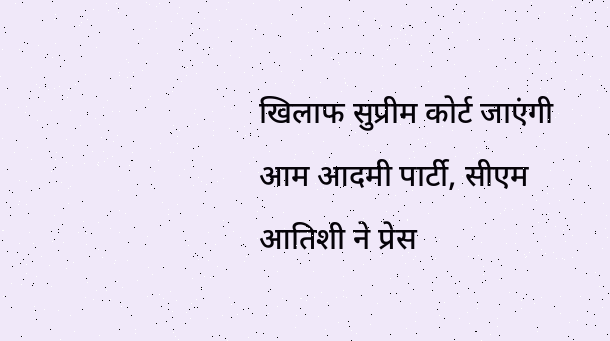खिलाफ सुप्रीम कोर्ट जाएंगी आम आदमी पार्टी, सीएम आतिशी ने प्रेस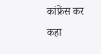कांफ्रेंस कर कहा